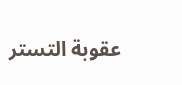عقوبة التستر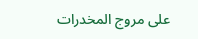على مروج المخدرات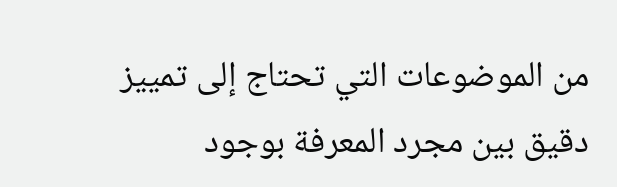من الموضوعات التي تحتاج إلى تمييز دقيق بين مجرد المعرفة بوجود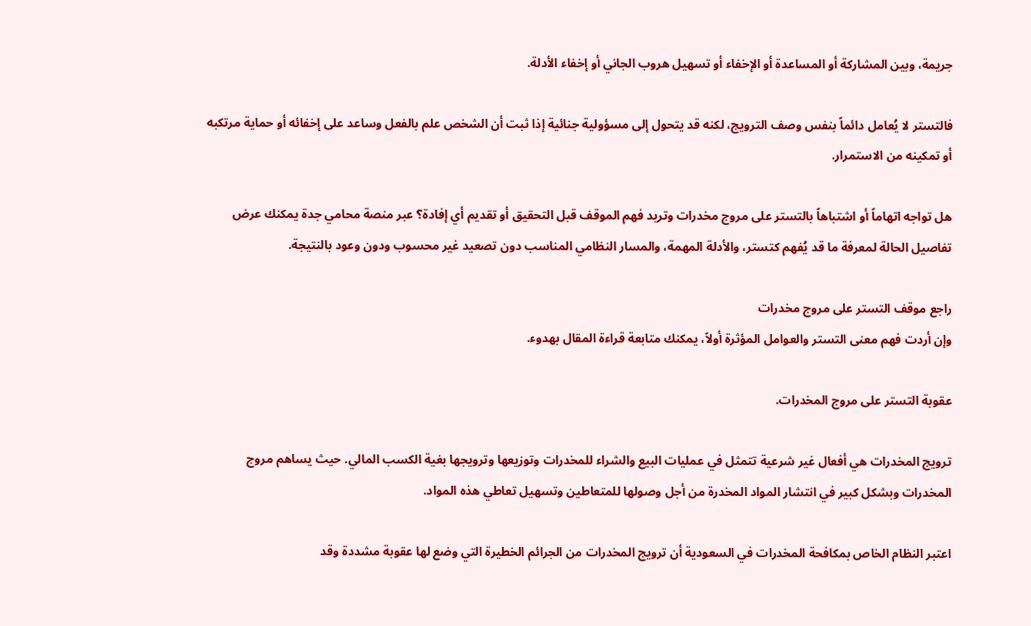جريمة، وبين المشاركة أو المساعدة أو الإخفاء أو تسهيل هروب الجاني أو إخفاء الأدلة.

فالتستر لا يُعامل دائماً بنفس وصف الترويج، لكنه قد يتحول إلى مسؤولية جنائية إذا ثبت أن الشخص علم بالفعل وساعد على إخفائه أو حماية مرتكبه أو تمكينه من الاستمرار.

هل تواجه اتهاماً أو اشتباهاً بالتستر على مروج مخدرات وتريد فهم الموقف قبل التحقيق أو تقديم أي إفادة؟ عبر منصة محامي جدة يمكنك عرض تفاصيل الحالة لمعرفة ما قد يُفهم كتستر، والأدلة المهمة، والمسار النظامي المناسب دون تصعيد غير محسوب ودون وعود بالنتيجة.

راجع موقف التستر على مروج مخدرات
وإن أردت فهم معنى التستر والعوامل المؤثرة أولاً، يمكنك متابعة قراءة المقال بهدوء.

عقوبة التستر على مروج المخدرات.

ترويج المخدرات هي أفعال غير شرعية تتمثل في عمليات البيع والشراء للمخدرات وتوزيعها وترويجها بغية الكسب المالي. حيث يساهم مروج المخدرات وبشكل كبير في انتشار المواد المخدرة من أجل وصولها للمتعاطين وتسهيل تعاطي هذه المواد.

اعتبر النظام الخاص بمكافحة المخدرات في السعودية أن ترويج المخدرات من الجرائم الخطيرة التي وضع لها عقوبة مشددة وقد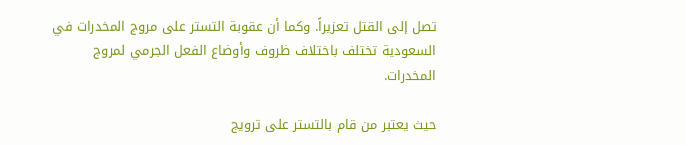تصل إلى القتل تعزيراً. وكما أن عقوبة التستر على مروج المخدرات في السعودية تختلف باختلاف ظروف وأوضاع الفعل الجرمي لمروج المخدرات.

حيث يعتبر من قام بالتستر على ترويج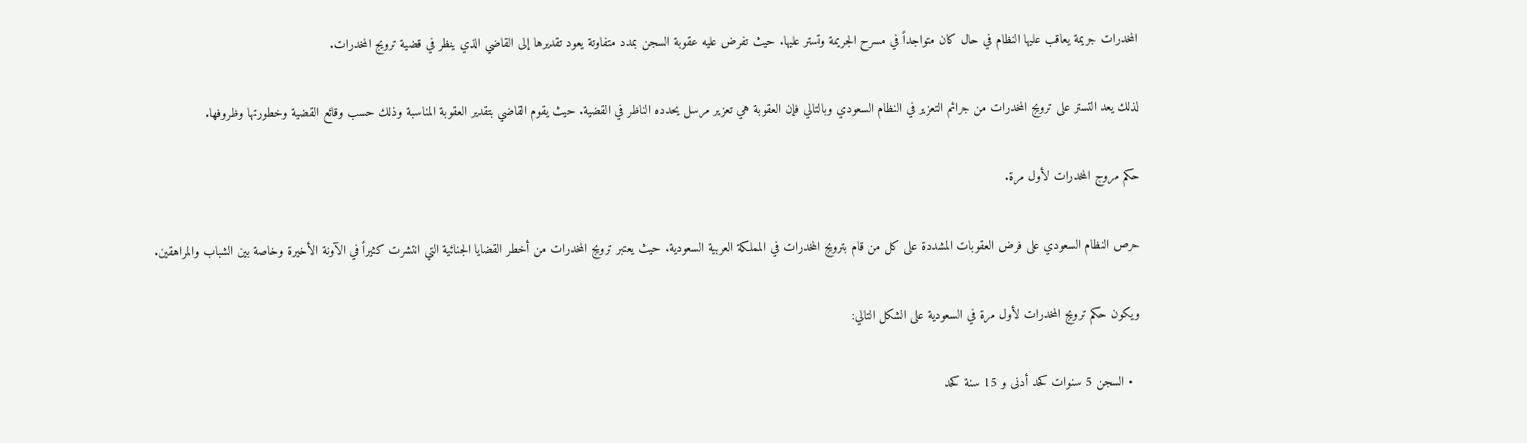المخدرات جريمة يعاقب عليها النظام في حال كان متواجداً في مسرح الجريمة وتستر عليها. حيث تفرض عليه عقوبة السجن بمدد متفاوتة يعود تقديرها إلى القاضي الذي ينظر في قضية ترويج المخدرات.

لذلك يعد التستر على ترويج المخدرات من جرائم التعزير في النظام السعودي وبالتالي فإن العقوبة هي تعزير مرسل يحدده الناظر في القضية. حيث يقوم القاضي بتقدير العقوبة المناسبة وذلك حسب وقائع القضية وخطورتها وظروفها.

حكم مروج المخدرات لأول مرة.

حرص النظام السعودي على فرض العقوبات المشددة على كل من قام بترويج المخدرات في المملكة العربية السعودية. حيث يعتبر ترويج المخدرات من أخطر القضايا الجنائية التي انتشرت كثيراً في الآونة الأخيرة وخاصة بين الشباب والمراهقين.

ويكون حكم ترويج المخدرات لأول مرة في السعودية على الشكل التالي:

  • السجن 5 سنوات كحد أدنى و 15 سنة كحد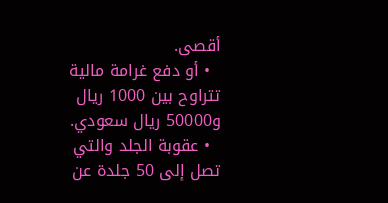أقصى.
  • أو دفع غرامة مالية تتراوح بين 1000 ريال و50000 ريال سعودي.
  • عقوبة الجلد والتي تصل إلى 50 جلدة عن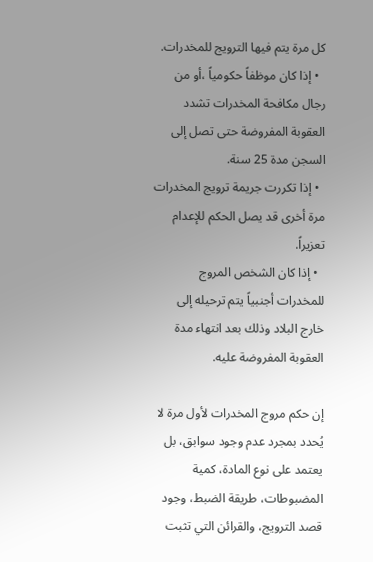كل مرة يتم فيها الترويج للمخدرات.
  • إذا كان موظفاً حكومياً ،أو من رجال مكافحة المخدرات تشدد العقوبة المفروضة حتى تصل إلى السجن مدة 25 سنة.
  • إذا تكررت جريمة ترويج المخدرات مرة أخرى قد يصل الحكم للإعدام تعزيراً.
  • إذا كان الشخص المروج للمخدرات أجنبياً يتم ترحيله إلى خارج البلاد وذلك بعد انتهاء مدة العقوبة المفروضة عليه.

إن حكم مروج المخدرات لأول مرة لا يُحدد بمجرد عدم وجود سوابق، بل يعتمد على نوع المادة، كمية المضبوطات، طريقة الضبط، وجود قصد الترويج، والقرائن التي تثبت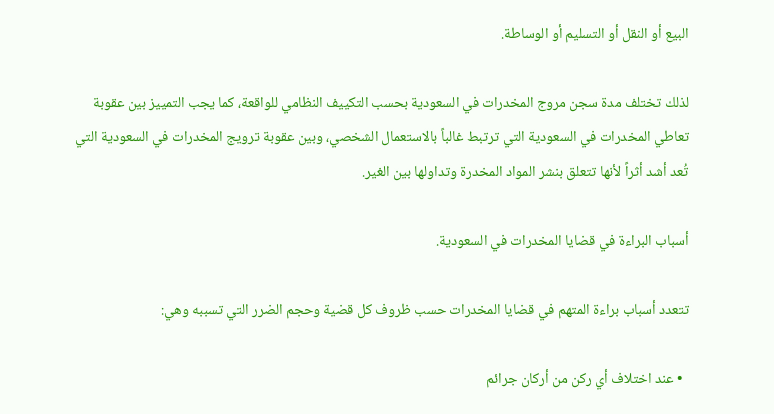البيع أو النقل أو التسليم أو الوساطة.

لذلك تختلف مدة سجن مروج المخدرات في السعودية بحسب التكييف النظامي للواقعة، كما يجب التمييز بين عقوبة تعاطي المخدرات في السعودية التي ترتبط غالباً بالاستعمال الشخصي، وبين عقوبة ترويج المخدرات في السعودية التي تُعد أشد أثراً لأنها تتعلق بنشر المواد المخدرة وتداولها بين الغير.

أسباب البراءة في قضايا المخدرات في السعودية.

تتعدد أسباب براءة المتهم في قضايا المخدرات حسب ظروف كل قضية وحجم الضرر التي تسببه وهي:

  • عند اختلاف أي ركن من أركان جرائم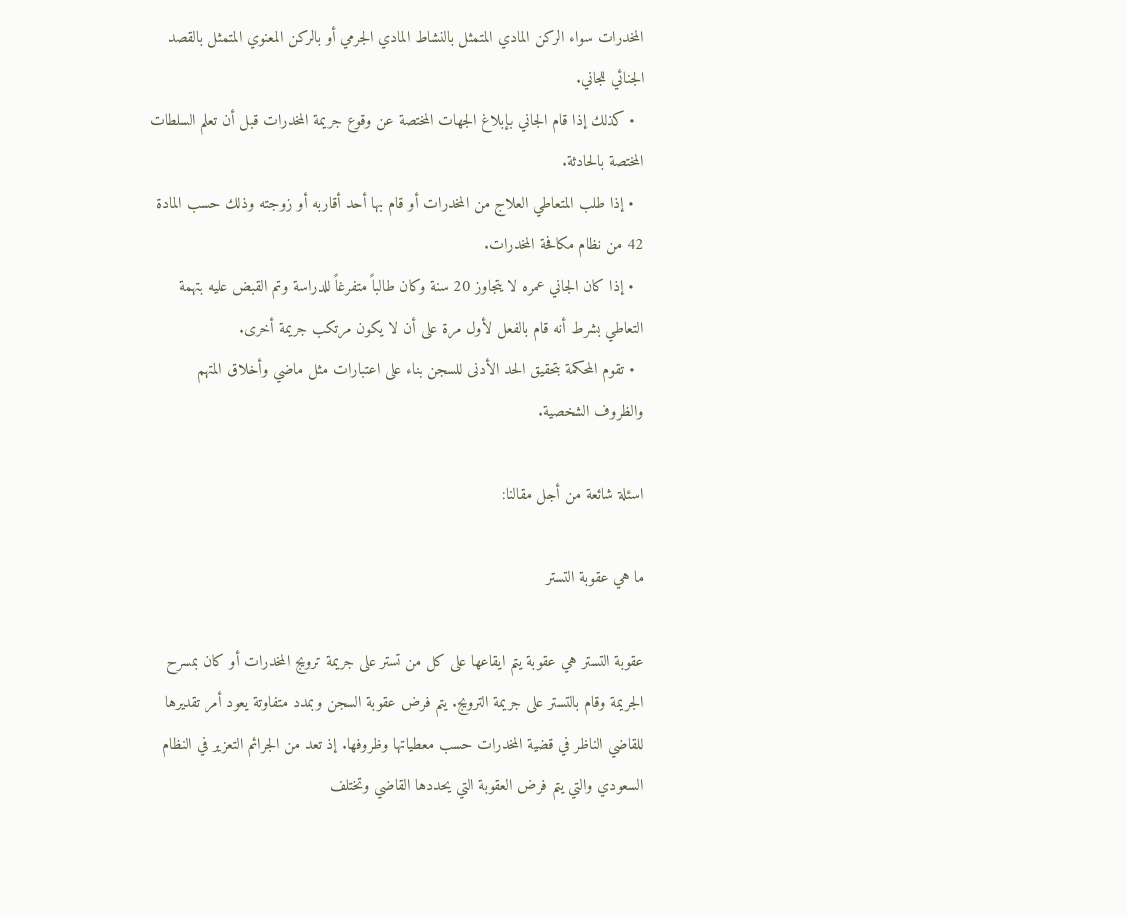المخدرات سواء الركن المادي المتمثل بالنشاط المادي الجرمي أو بالركن المعنوي المتمثل بالقصد الجنائي للجاني.
  • كذلك إذا قام الجاني بإبلاغ الجهات المختصة عن وقوع جريمة المخدرات قبل أن تعلم السلطات المختصة بالحادثة.
  • إذا طلب المتعاطي العلاج من المخدرات أو قام بها أحد أقاربه أو زوجته وذلك حسب المادة 42 من نظام مكافحة المخدرات.
  • إذا كان الجاني عمره لا يتجاوز 20 سنة وكان طالباً متفرغاً للدراسة وتم القبض عليه بتهمة التعاطي بشرط أنه قام بالفعل لأول مرة على أن لا يكون مرتكب جريمة أخرى.
  • تقوم المحكمة بتحقيق الحد الأدنى للسجن بناء على اعتبارات مثل ماضي وأخلاق المتهم والظروف الشخصية.

اسئلة شائعة من أجل مقالنا:

ما هي عقوبة التستر

عقوبة التستر هي عقوبة يتم ايقاعها على كل من تستر على جريمة ترويج المخدرات أو كان بمسرح الجريمة وقام بالتستر على جريمة الترويج. يتم فرض عقوبة السجن وبمدد متفاوتة يعود أمر تقديرها للقاضي الناظر في قضية المخدرات حسب معطياتها وظروفها. إذ تعد من الجرائم التعزير في النظام السعودي والتي يتم فرض العقوبة التي يحددها القاضي وتختلف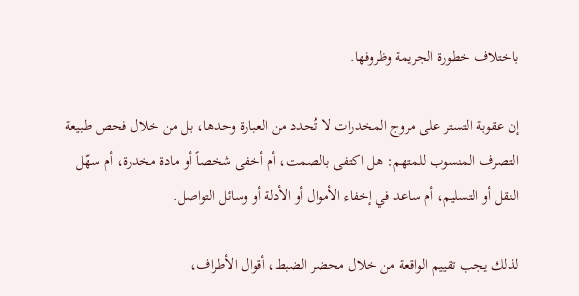باختلاف خطورة الجريمة وظروفها.

إن عقوبة التستر على مروج المخدرات لا تُحدد من العبارة وحدها، بل من خلال فحص طبيعة التصرف المنسوب للمتهم: هل اكتفى بالصمت، أم أخفى شخصاً أو مادة مخدرة، أم سهّل النقل أو التسليم، أم ساعد في إخفاء الأموال أو الأدلة أو وسائل التواصل.

لذلك يجب تقييم الواقعة من خلال محضر الضبط، أقوال الأطراف،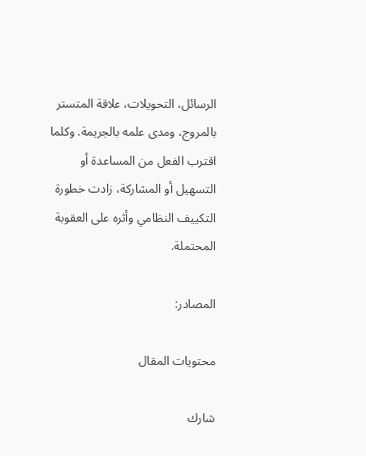الرسائل، التحويلات، علاقة المتستر بالمروج، ومدى علمه بالجريمة. وكلما اقترب الفعل من المساعدة أو التسهيل أو المشاركة، زادت خطورة التكييف النظامي وأثره على العقوبة المحتملة.

المصادر:

محتويات المقال

شارك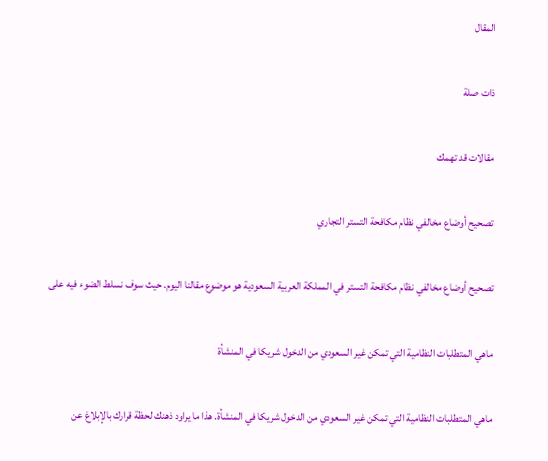المقال

ذات صلة

مقالات قد تهمك

تصحيح أوضاع مخالفي نظام مكافحة التستر التجاري

تصحيح أوضاع مخالفي نظام مكافحة التستر في المملكة العربية السعودية هو موضوع مقالنا اليوم. حيث سوف نسلط الضوء فيه على

ماهي المتطلبات النظامية التي تمكن غير السعودي من الدخول شريكا في المنشأة

ماهي المتطلبات النظامية التي تمكن غير السعودي من الدخول شريكا في المنشأة. هذا ما يراود ذهنك لحظة قرارك بالإبلاغ عن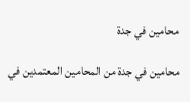محامين في جدة

محامين في جدة من المحامين المعتمدين في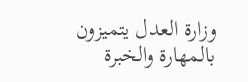وزارة العدل يتميزون بالمهارة والخبرة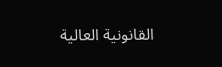القانونية العالية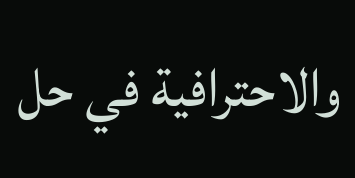والاحترافية في حل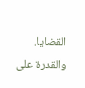القضايا. والقدرة على